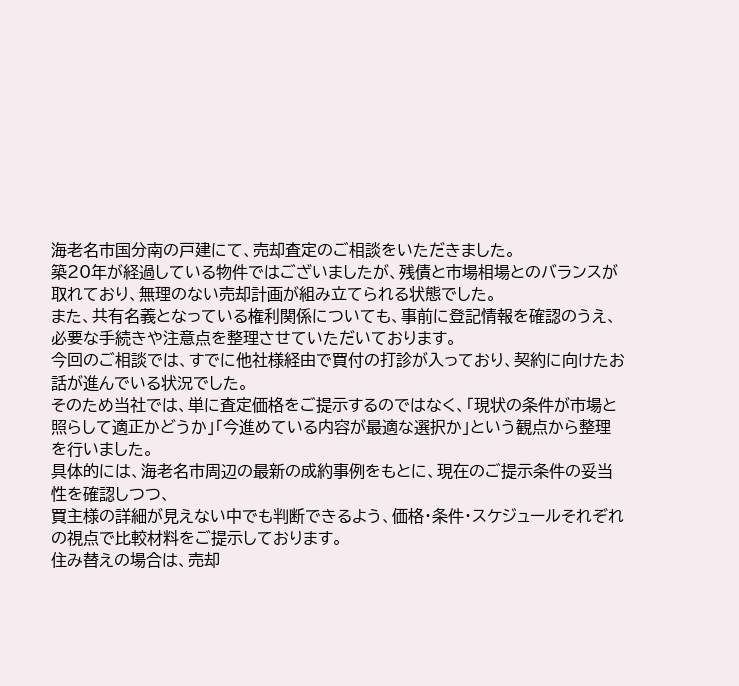海老名市国分南の戸建にて、売却査定のご相談をいただきました。
築20年が経過している物件ではございましたが、残債と市場相場とのバランスが取れており、無理のない売却計画が組み立てられる状態でした。
また、共有名義となっている権利関係についても、事前に登記情報を確認のうえ、必要な手続きや注意点を整理させていただいております。
今回のご相談では、すでに他社様経由で買付の打診が入っており、契約に向けたお話が進んでいる状況でした。
そのため当社では、単に査定価格をご提示するのではなく、「現状の条件が市場と照らして適正かどうか」「今進めている内容が最適な選択か」という観点から整理を行いました。
具体的には、海老名市周辺の最新の成約事例をもとに、現在のご提示条件の妥当性を確認しつつ、
買主様の詳細が見えない中でも判断できるよう、価格・条件・スケジュールそれぞれの視点で比較材料をご提示しております。
住み替えの場合は、売却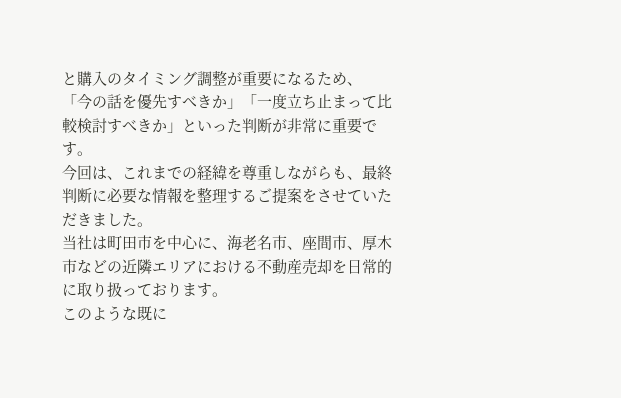と購入のタイミング調整が重要になるため、
「今の話を優先すべきか」「一度立ち止まって比較検討すべきか」といった判断が非常に重要です。
今回は、これまでの経緯を尊重しながらも、最終判断に必要な情報を整理するご提案をさせていただきました。
当社は町田市を中心に、海老名市、座間市、厚木市などの近隣エリアにおける不動産売却を日常的に取り扱っております。
このような既に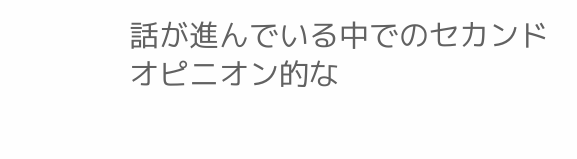話が進んでいる中でのセカンドオピニオン的な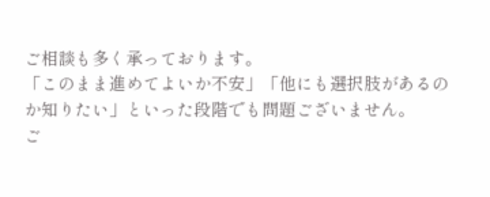ご相談も多く承っております。
「このまま進めてよいか不安」「他にも選択肢があるのか知りたい」といった段階でも問題ございません。
ご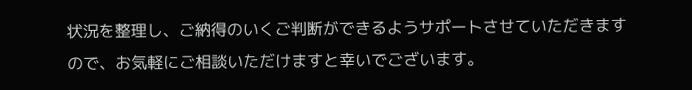状況を整理し、ご納得のいくご判断ができるようサポートさせていただきますので、お気軽にご相談いただけますと幸いでございます。